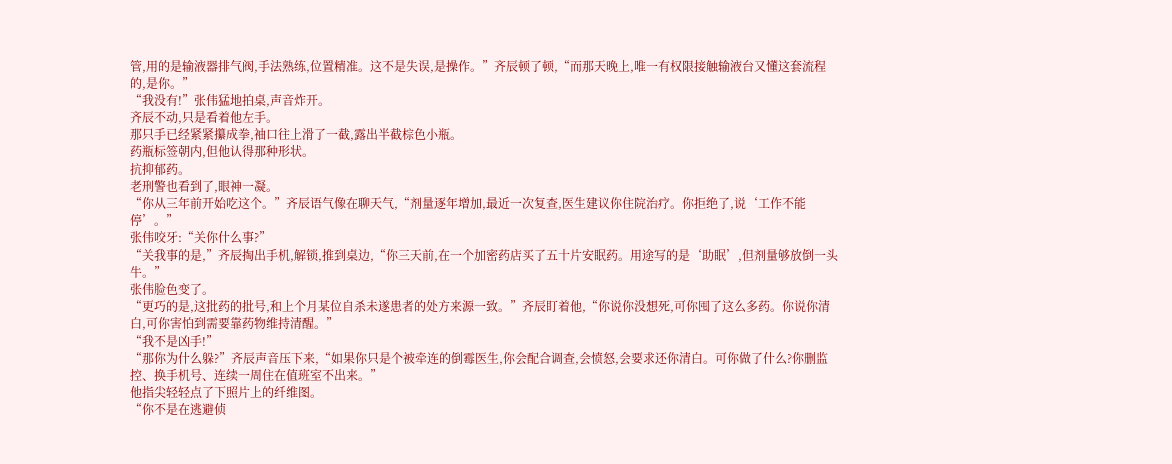管,用的是输液器排气阀,手法熟练,位置精准。这不是失误,是操作。”齐辰顿了顿,“而那天晚上,唯一有权限接触输液台又懂这套流程的,是你。”
“我没有!”张伟猛地拍桌,声音炸开。
齐辰不动,只是看着他左手。
那只手已经紧紧攥成拳,袖口往上滑了一截,露出半截棕色小瓶。
药瓶标签朝内,但他认得那种形状。
抗抑郁药。
老刑警也看到了,眼神一凝。
“你从三年前开始吃这个。”齐辰语气像在聊天气,“剂量逐年增加,最近一次复查,医生建议你住院治疗。你拒绝了,说‘工作不能停’。”
张伟咬牙:“关你什么事?”
“关我事的是,”齐辰掏出手机,解锁,推到桌边,“你三天前,在一个加密药店买了五十片安眠药。用途写的是‘助眠’,但剂量够放倒一头牛。”
张伟脸色变了。
“更巧的是,这批药的批号,和上个月某位自杀未遂患者的处方来源一致。”齐辰盯着他,“你说你没想死,可你囤了这么多药。你说你清白,可你害怕到需要靠药物维持清醒。”
“我不是凶手!”
“那你为什么躲?”齐辰声音压下来,“如果你只是个被牵连的倒霉医生,你会配合调查,会愤怒,会要求还你清白。可你做了什么?你删监控、换手机号、连续一周住在值班室不出来。”
他指尖轻轻点了下照片上的纤维图。
“你不是在逃避侦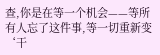查,你是在等一个机会——等所有人忘了这件事,等一切重新变‘干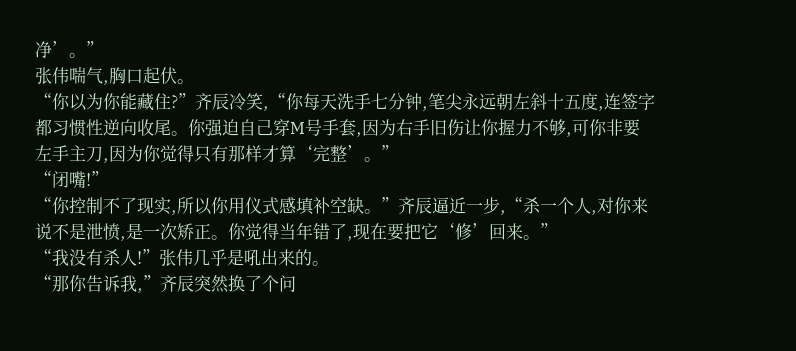净’。”
张伟喘气,胸口起伏。
“你以为你能藏住?”齐辰冷笑,“你每天洗手七分钟,笔尖永远朝左斜十五度,连签字都习惯性逆向收尾。你强迫自己穿M号手套,因为右手旧伤让你握力不够,可你非要左手主刀,因为你觉得只有那样才算‘完整’。”
“闭嘴!”
“你控制不了现实,所以你用仪式感填补空缺。”齐辰逼近一步,“杀一个人,对你来说不是泄愤,是一次矫正。你觉得当年错了,现在要把它‘修’回来。”
“我没有杀人!”张伟几乎是吼出来的。
“那你告诉我,”齐辰突然换了个问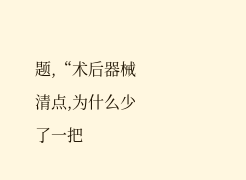题,“术后器械清点,为什么少了一把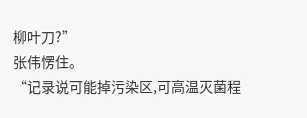柳叶刀?”
张伟愣住。
“记录说可能掉污染区,可高温灭菌程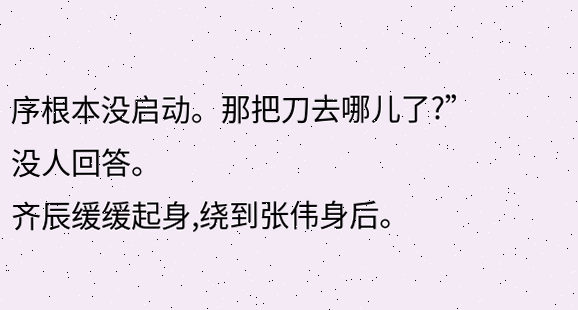序根本没启动。那把刀去哪儿了?”
没人回答。
齐辰缓缓起身,绕到张伟身后。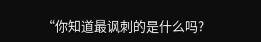“你知道最讽刺的是什么吗?